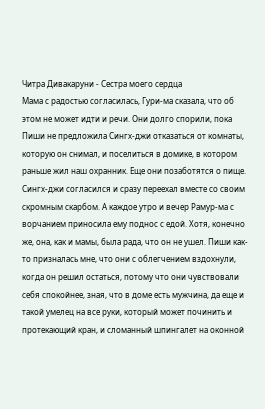Читра Дивакаруни - Сестра моего сердца
Мама с радостью согласилась, Гури-ма сказала, что об этом не может идти и речи. Они долго спорили, пока Пиши не предложила Сингх-джи отказаться от комнаты, которую он снимал, и поселиться в домике, в котором раньше жил наш охранник. Еще они позаботятся о пище. Сингх-джи согласился и сразу переехал вместе со своим скромным скарбом. А каждое утро и вечер Рамур-ма с ворчанием приносила ему поднос с едой. Хотя, конечно же, она, как и мамы, была рада, что он не ушел. Пиши как-то призналась мне, что они с облегчением вздохнули, когда он решил остаться, потому что они чувствовали себя спокойнее, зная, что в доме есть мужчина, да еще и такой умелец на все руки, который может починить и протекающий кран, и сломанный шпингалет на оконной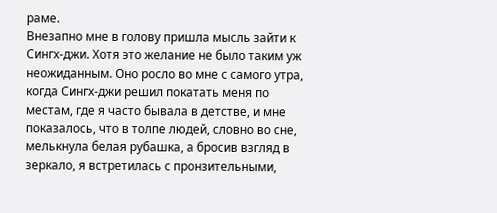раме.
Внезапно мне в голову пришла мысль зайти к Сингх-джи. Хотя это желание не было таким уж неожиданным. Оно росло во мне с самого утра, когда Сингх-джи решил покатать меня по местам, где я часто бывала в детстве, и мне показалось, что в толпе людей, словно во сне, мелькнула белая рубашка, а бросив взгляд в зеркало, я встретилась с пронзительными,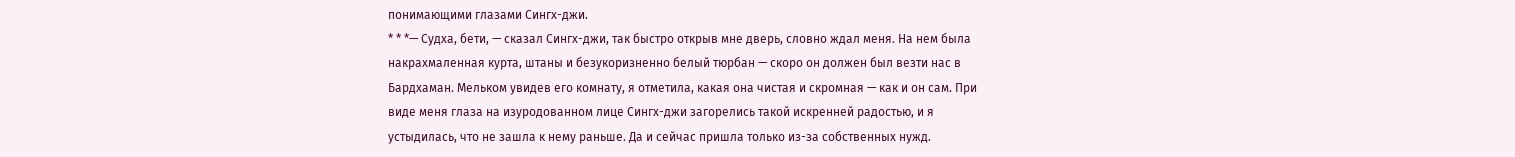понимающими глазами Сингх-джи.
* * *— Судха, бети, — сказал Сингх-джи, так быстро открыв мне дверь, словно ждал меня. На нем была накрахмаленная курта, штаны и безукоризненно белый тюрбан — скоро он должен был везти нас в Бардхаман. Мельком увидев его комнату, я отметила, какая она чистая и скромная — как и он сам. При виде меня глаза на изуродованном лице Сингх-джи загорелись такой искренней радостью, и я устыдилась, что не зашла к нему раньше. Да и сейчас пришла только из-за собственных нужд.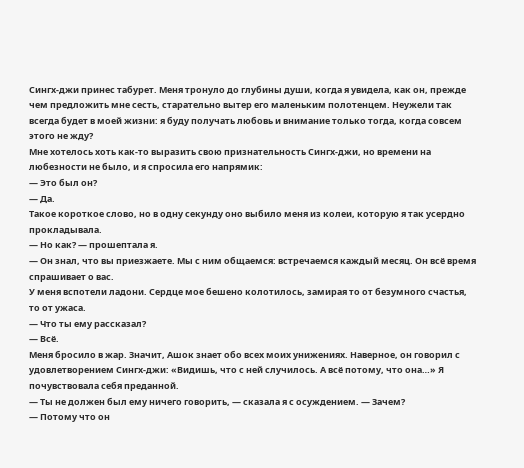Сингх-джи принес табурет. Меня тронуло до глубины души, когда я увидела, как он, прежде чем предложить мне сесть, старательно вытер его маленьким полотенцем. Неужели так всегда будет в моей жизни: я буду получать любовь и внимание только тогда, когда совсем этого не жду?
Мне хотелось хоть как-то выразить свою признательность Сингх-джи, но времени на любезности не было, и я спросила его напрямик:
— Это был он?
— Да.
Такое короткое слово, но в одну секунду оно выбило меня из колеи, которую я так усердно прокладывала.
— Но как? — прошептала я.
— Он знал, что вы приезжаете. Мы с ним общаемся: встречаемся каждый месяц. Он всё время спрашивает о вас.
У меня вспотели ладони. Сердце мое бешено колотилось, замирая то от безумного счастья, то от ужаса.
— Что ты ему рассказал?
— Всё.
Меня бросило в жар. Значит, Ашок знает обо всех моих унижениях. Наверное, он говорил с удовлетворением Сингх-джи: «Видишь, что с ней случилось. А всё потому, что она…» Я почувствовала себя преданной.
— Ты не должен был ему ничего говорить, — сказала я с осуждением. — Зачем?
— Потому что он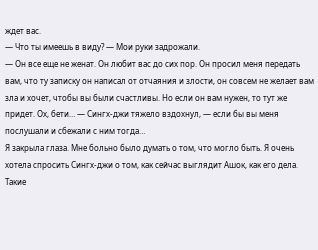ждет вас.
— Что ты имеешь в виду? — Мои руки задрожали.
— Он все еще не женат. Он любит вас до сих пор. Он просил меня передать вам, что ту записку он написал от отчаяния и злости, он совсем не желает вам зла и хочет, чтобы вы были счастливы. Но если он вам нужен, то тут же придет. Ох, бети… — Сингх-джи тяжело вздохнул, — если бы вы меня послушали и сбежали с ним тогда…
Я закрыла глаза. Мне больно было думать о том, что могло быть. Я очень хотела спросить Сингх-джи о том, как сейчас выглядит Ашок, как его дела. Такие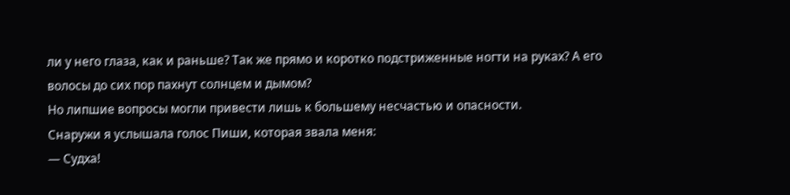ли у него глаза, как и раньше? Так же прямо и коротко подстриженные ногти на руках? А его волосы до сих пор пахнут солнцем и дымом?
Но липшие вопросы могли привести лишь к большему несчастью и опасности.
Снаружи я услышала голос Пиши, которая звала меня:
— Судха!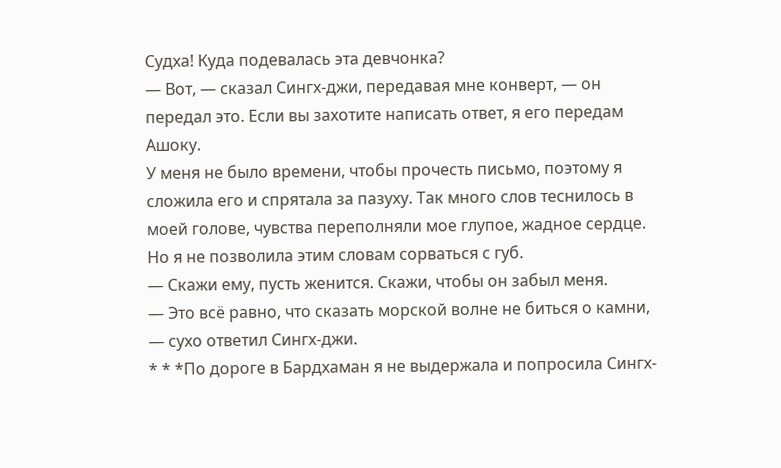Судха! Куда подевалась эта девчонка?
— Вот, — сказал Сингх-джи, передавая мне конверт, — он передал это. Если вы захотите написать ответ, я его передам Ашоку.
У меня не было времени, чтобы прочесть письмо, поэтому я сложила его и спрятала за пазуху. Так много слов теснилось в моей голове, чувства переполняли мое глупое, жадное сердце. Но я не позволила этим словам сорваться с губ.
— Скажи ему, пусть женится. Скажи, чтобы он забыл меня.
— Это всё равно, что сказать морской волне не биться о камни, — сухо ответил Сингх-джи.
* * *По дороге в Бардхаман я не выдержала и попросила Сингх-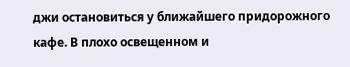джи остановиться у ближайшего придорожного кафе. В плохо освещенном и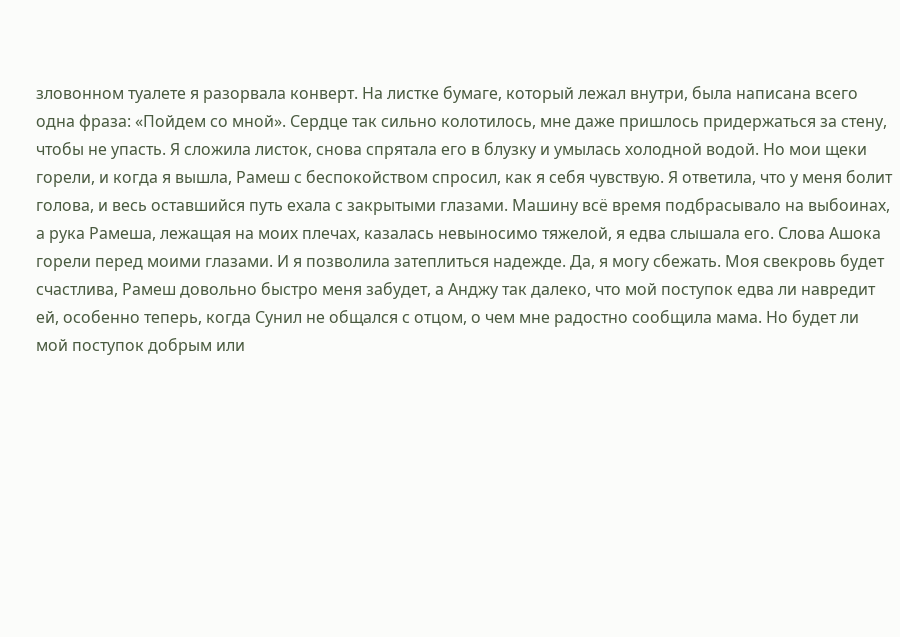зловонном туалете я разорвала конверт. На листке бумаге, который лежал внутри, была написана всего одна фраза: «Пойдем со мной». Сердце так сильно колотилось, мне даже пришлось придержаться за стену, чтобы не упасть. Я сложила листок, снова спрятала его в блузку и умылась холодной водой. Но мои щеки горели, и когда я вышла, Рамеш с беспокойством спросил, как я себя чувствую. Я ответила, что у меня болит голова, и весь оставшийся путь ехала с закрытыми глазами. Машину всё время подбрасывало на выбоинах, а рука Рамеша, лежащая на моих плечах, казалась невыносимо тяжелой, я едва слышала его. Слова Ашока горели перед моими глазами. И я позволила затеплиться надежде. Да, я могу сбежать. Моя свекровь будет счастлива, Рамеш довольно быстро меня забудет, а Анджу так далеко, что мой поступок едва ли навредит ей, особенно теперь, когда Сунил не общался с отцом, о чем мне радостно сообщила мама. Но будет ли мой поступок добрым или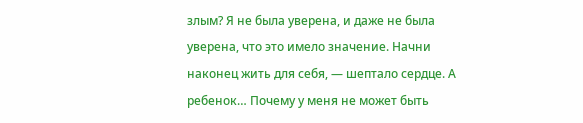злым? Я не была уверена, и даже не была уверена, что это имело значение. Начни наконец жить для себя, — шептало сердце. А ребенок… Почему у меня не может быть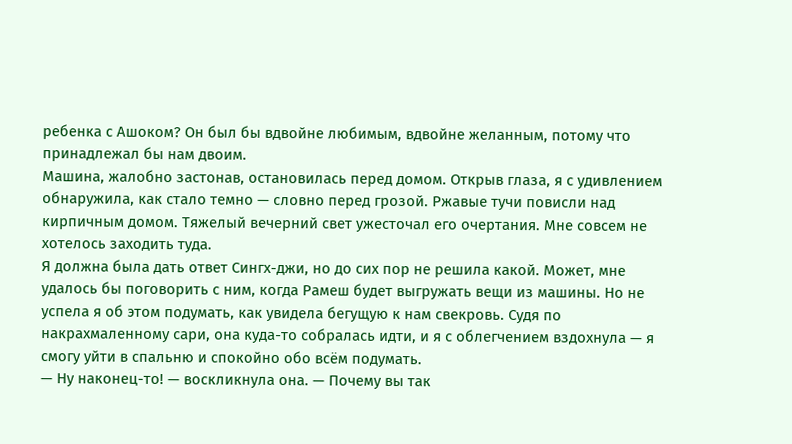ребенка с Ашоком? Он был бы вдвойне любимым, вдвойне желанным, потому что принадлежал бы нам двоим.
Машина, жалобно застонав, остановилась перед домом. Открыв глаза, я с удивлением обнаружила, как стало темно — словно перед грозой. Ржавые тучи повисли над кирпичным домом. Тяжелый вечерний свет ужесточал его очертания. Мне совсем не хотелось заходить туда.
Я должна была дать ответ Сингх-джи, но до сих пор не решила какой. Может, мне удалось бы поговорить с ним, когда Рамеш будет выгружать вещи из машины. Но не успела я об этом подумать, как увидела бегущую к нам свекровь. Судя по накрахмаленному сари, она куда-то собралась идти, и я с облегчением вздохнула — я смогу уйти в спальню и спокойно обо всём подумать.
— Ну наконец-то! — воскликнула она. — Почему вы так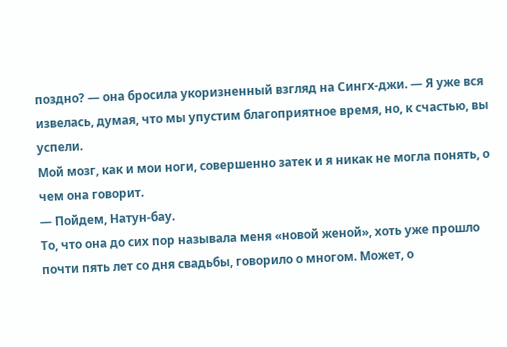поздно? — она бросила укоризненный взгляд на Сингх-джи. — Я уже вся извелась, думая, что мы упустим благоприятное время, но, к счастью, вы успели.
Мой мозг, как и мои ноги, совершенно затек и я никак не могла понять, о чем она говорит.
— Пойдем, Натун-бау.
То, что она до сих пор называла меня «новой женой», хоть уже прошло почти пять лет со дня свадьбы, говорило о многом. Может, о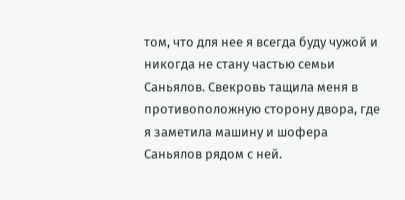том, что для нее я всегда буду чужой и никогда не стану частью семьи Саньялов. Свекровь тащила меня в противоположную сторону двора, где я заметила машину и шофера Саньялов рядом с ней.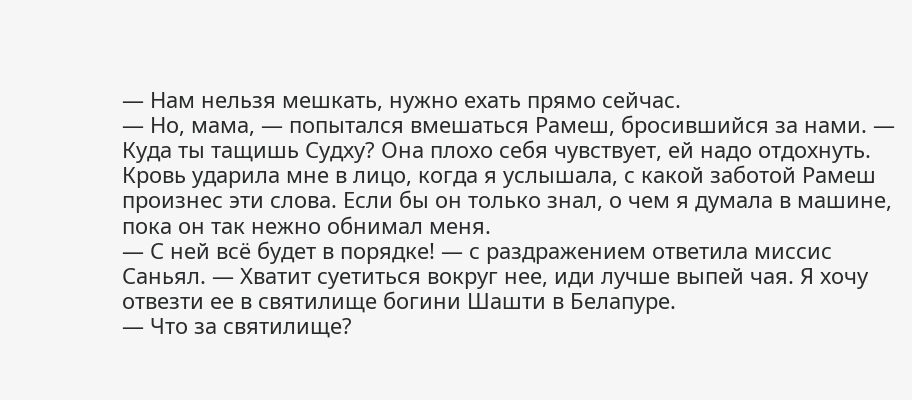— Нам нельзя мешкать, нужно ехать прямо сейчас.
— Но, мама, — попытался вмешаться Рамеш, бросившийся за нами. — Куда ты тащишь Судху? Она плохо себя чувствует, ей надо отдохнуть.
Кровь ударила мне в лицо, когда я услышала, с какой заботой Рамеш произнес эти слова. Если бы он только знал, о чем я думала в машине, пока он так нежно обнимал меня.
— С ней всё будет в порядке! — с раздражением ответила миссис Саньял. — Хватит суетиться вокруг нее, иди лучше выпей чая. Я хочу отвезти ее в святилище богини Шашти в Белапуре.
— Что за святилище?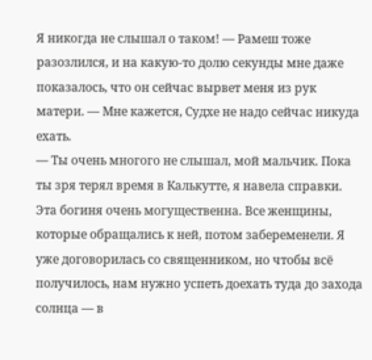Я никогда не слышал о таком! — Рамеш тоже разозлился, и на какую-то долю секунды мне даже показалось, что он сейчас вырвет меня из рук матери. — Мне кажется, Судхе не надо сейчас никуда ехать.
— Ты очень многого не слышал, мой мальчик. Пока ты зря терял время в Калькутте, я навела справки. Эта богиня очень могущественна. Все женщины, которые обращались к ней, потом забеременели. Я уже договорилась со священником, но чтобы всё получилось, нам нужно успеть доехать туда до захода солнца — в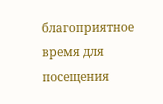благоприятное время для посещения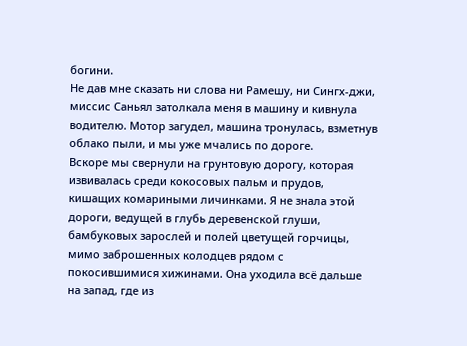богини.
Не дав мне сказать ни слова ни Рамешу, ни Сингх-джи, миссис Саньял затолкала меня в машину и кивнула водителю. Мотор загудел, машина тронулась, взметнув облако пыли, и мы уже мчались по дороге.
Вскоре мы свернули на грунтовую дорогу, которая извивалась среди кокосовых пальм и прудов, кишащих комариными личинками. Я не знала этой дороги, ведущей в глубь деревенской глуши, бамбуковых зарослей и полей цветущей горчицы, мимо заброшенных колодцев рядом с покосившимися хижинами. Она уходила всё дальше на запад, где из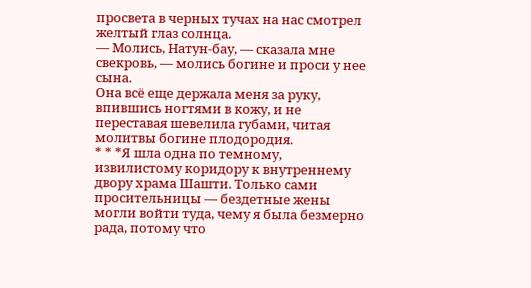просвета в черных тучах на нас смотрел желтый глаз солнца.
— Молись, Натун-бау, — сказала мне свекровь, — молись богине и проси у нее сына.
Она всё еще держала меня за руку, впившись ногтями в кожу, и не переставая шевелила губами, читая молитвы богине плодородия.
* * *Я шла одна по темному, извилистому коридору к внутреннему двору храма Шашти. Только сами просительницы — бездетные жены могли войти туда, чему я была безмерно рада, потому что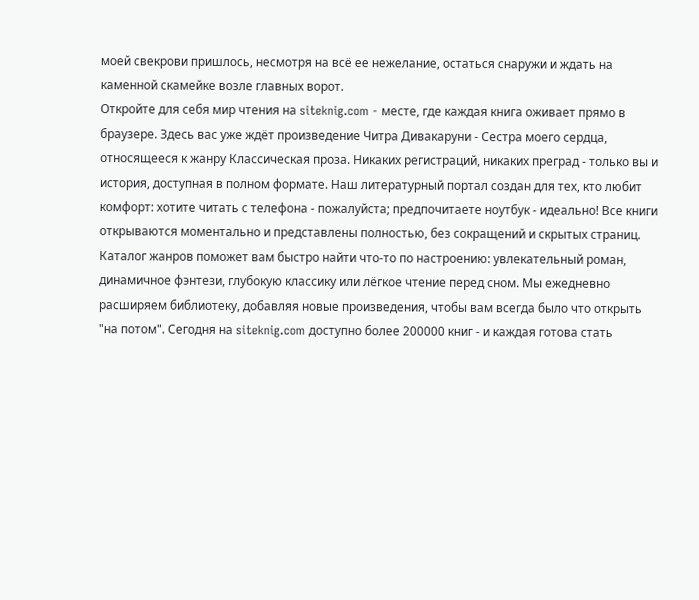моей свекрови пришлось, несмотря на всё ее нежелание, остаться снаружи и ждать на каменной скамейке возле главных ворот.
Откройте для себя мир чтения на siteknig.com - месте, где каждая книга оживает прямо в браузере. Здесь вас уже ждёт произведение Читра Дивакаруни - Сестра моего сердца, относящееся к жанру Классическая проза. Никаких регистраций, никаких преград - только вы и история, доступная в полном формате. Наш литературный портал создан для тех, кто любит комфорт: хотите читать с телефона - пожалуйста; предпочитаете ноутбук - идеально! Все книги открываются моментально и представлены полностью, без сокращений и скрытых страниц. Каталог жанров поможет вам быстро найти что-то по настроению: увлекательный роман, динамичное фэнтези, глубокую классику или лёгкое чтение перед сном. Мы ежедневно расширяем библиотеку, добавляя новые произведения, чтобы вам всегда было что открыть "на потом". Сегодня на siteknig.com доступно более 200000 книг - и каждая готова стать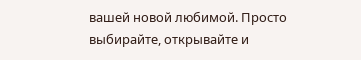вашей новой любимой. Просто выбирайте, открывайте и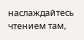наслаждайтесь чтением там,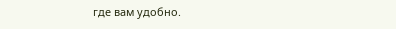где вам удобно.